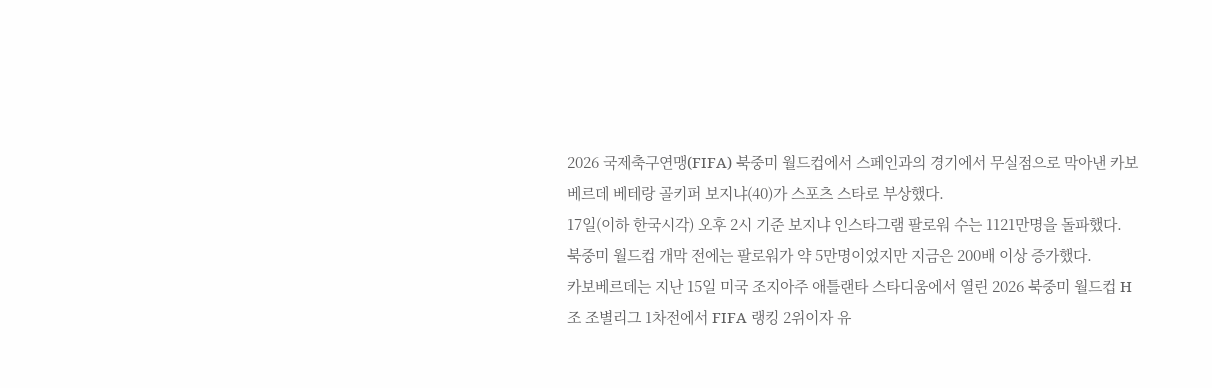2026 국제축구연맹(FIFA) 북중미 월드컵에서 스페인과의 경기에서 무실점으로 막아낸 카보베르데 베테랑 골키퍼 보지냐(40)가 스포츠 스타로 부상했다.
17일(이하 한국시각) 오후 2시 기준 보지냐 인스타그램 팔로워 수는 1121만명을 돌파했다. 북중미 월드컵 개막 전에는 팔로워가 약 5만명이었지만 지금은 200배 이상 증가했다.
카보베르데는 지난 15일 미국 조지아주 애틀랜타 스타디움에서 열린 2026 북중미 월드컵 H조 조별리그 1차전에서 FIFA 랭킹 2위이자 유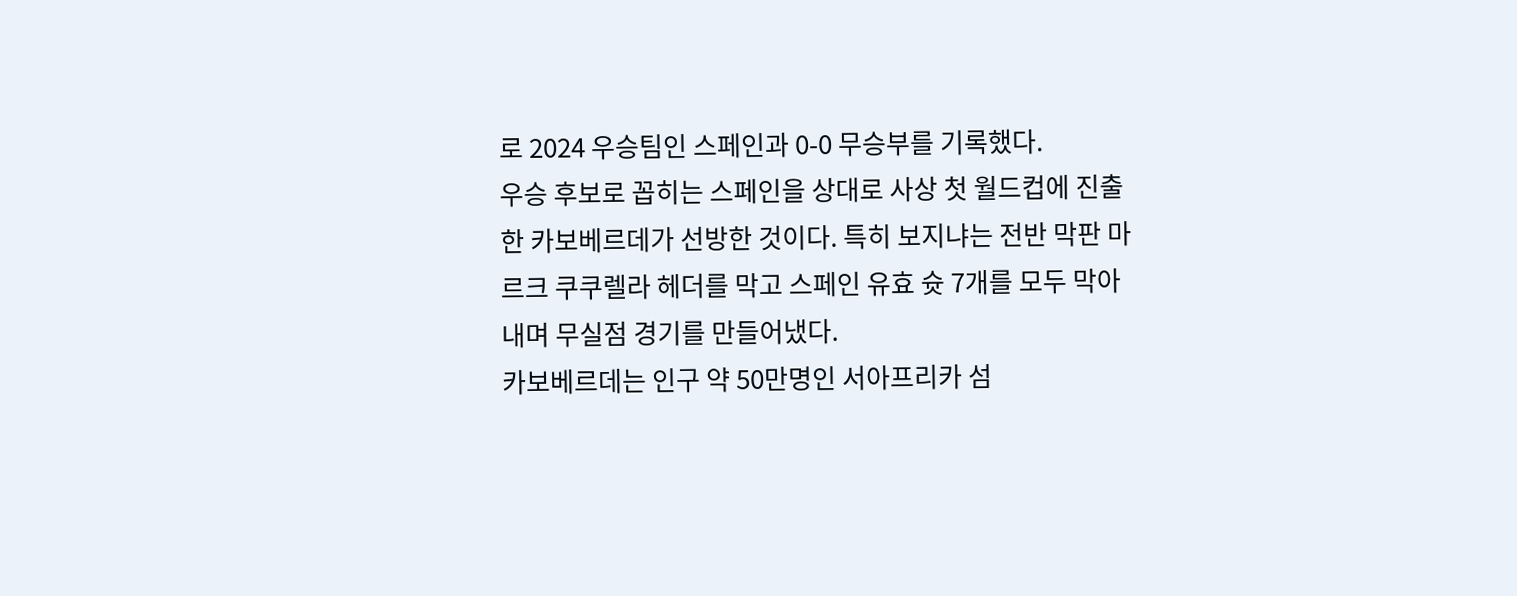로 2024 우승팀인 스페인과 0-0 무승부를 기록했다.
우승 후보로 꼽히는 스페인을 상대로 사상 첫 월드컵에 진출한 카보베르데가 선방한 것이다. 특히 보지냐는 전반 막판 마르크 쿠쿠렐라 헤더를 막고 스페인 유효 슛 7개를 모두 막아내며 무실점 경기를 만들어냈다.
카보베르데는 인구 약 50만명인 서아프리카 섬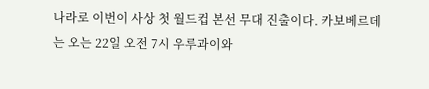나라로 이번이 사상 첫 월드컵 본선 무대 진출이다. 카보베르데는 오는 22일 오전 7시 우루과이와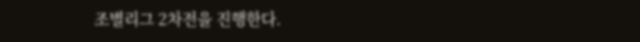조별리그 2차전을 진행한다.